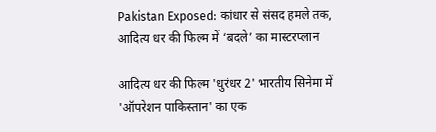Pakistan Exposed: कांधार से संसद हमले तक, आदित्य धर की फिल्म में ‘बदले’ का मास्टरप्लान

आदित्य धर की फिल्म 'धुरंधर 2' भारतीय सिनेमा में 'ऑपरेशन पाकिस्तान' का एक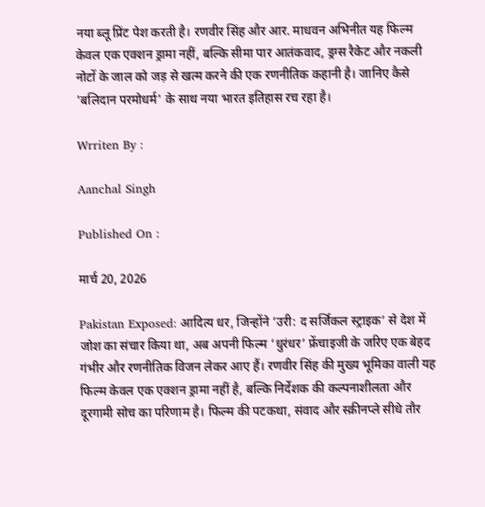नया ब्लू प्रिंट पेश करती है। रणवीर सिंह और आर. माधवन अभिनीत यह फिल्म केवल एक एक्शन ड्रामा नहीं, बल्कि सीमा पार आतंकवाद, ड्रग्स रैकेट और नकली नोटों के जाल को जड़ से खत्म करने की एक रणनीतिक कहानी है। जानिए कैसे 'बलिदान परमोधर्म' के साथ नया भारत इतिहास रच रहा है।

Wrriten By :

Aanchal Singh

Published On :

मार्च 20, 2026

Pakistan Exposed: आदित्य धर, जिन्होंने ‘उरी: द सर्जिकल स्ट्राइक’ से देश में जोश का संचार किया था, अब अपनी फिल्म ‘धुरंधर’ फ्रेंचाइजी के जरिए एक बेहद गंभीर और रणनीतिक विजन लेकर आए हैं। रणवीर सिंह की मुख्य भूमिका वाली यह फिल्म केवल एक एक्शन ड्रामा नहीं है, बल्कि निर्देशक की कल्पनाशीलता और दूरगामी सोच का परिणाम है। फिल्म की पटकथा, संवाद और स्क्रीनप्ले सीधे तौर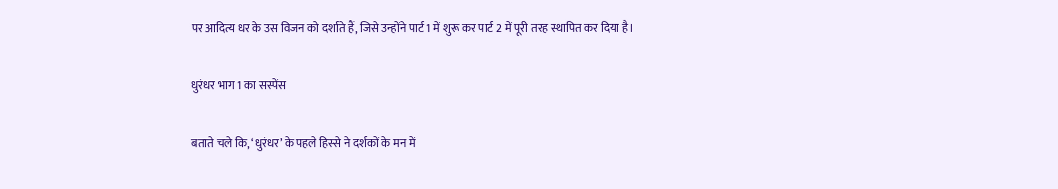पर आदित्य धर के उस विजन को दर्शाते हैं, जिसे उन्होंने पार्ट 1 में शुरू कर पार्ट 2 में पूरी तरह स्थापित कर दिया है।

धुरंधर भाग 1 का सस्पेंस

बताते चले कि, ‘धुरंधर’ के पहले हिस्से ने दर्शकों के मन में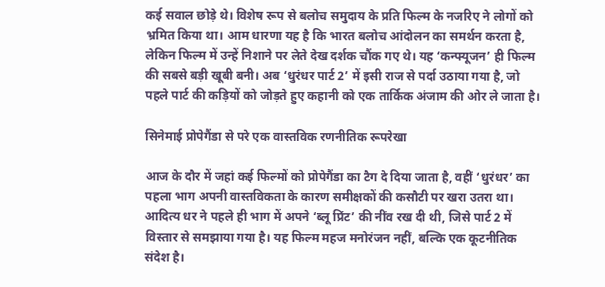कई सवाल छोड़े थे। विशेष रूप से बलोच समुदाय के प्रति फिल्म के नजरिए ने लोगों को भ्रमित किया था। आम धारणा यह है कि भारत बलोच आंदोलन का समर्थन करता है, लेकिन फिल्म में उन्हें निशाने पर लेते देख दर्शक चौंक गए थे। यह ‘कन्फ्यूजन’ ही फिल्म की सबसे बड़ी खूबी बनी। अब ‘धुरंधर पार्ट 2’ में इसी राज से पर्दा उठाया गया है, जो पहले पार्ट की कड़ियों को जोड़ते हुए कहानी को एक तार्किक अंजाम की ओर ले जाता है।

सिनेमाई प्रोपेगैंडा से परे एक वास्तविक रणनीतिक रूपरेखा

आज के दौर में जहां कई फिल्मों को प्रोपेगैंडा का टैग दे दिया जाता है, वहीं ‘धुरंधर’ का पहला भाग अपनी वास्तविकता के कारण समीक्षकों की कसौटी पर खरा उतरा था। आदित्य धर ने पहले ही भाग में अपने ‘ब्लू प्रिंट’ की नींव रख दी थी, जिसे पार्ट 2 में विस्तार से समझाया गया है। यह फिल्म महज मनोरंजन नहीं, बल्कि एक कूटनीतिक संदेश है।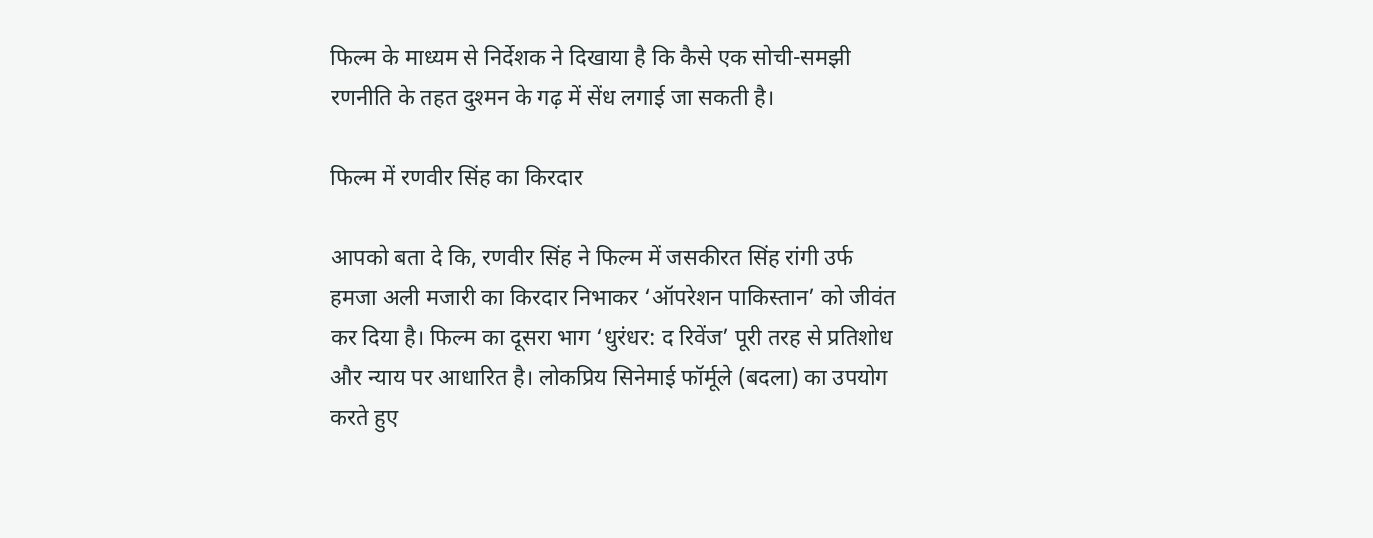फिल्म के माध्यम से निर्देशक ने दिखाया है कि कैसे एक सोची-समझी रणनीति के तहत दुश्मन के गढ़ में सेंध लगाई जा सकती है।

फिल्म में रणवीर सिंह का किरदार

आपको बता दे कि, रणवीर सिंह ने फिल्म में जसकीरत सिंह रांगी उर्फ हमजा अली मजारी का किरदार निभाकर ‘ऑपरेशन पाकिस्तान’ को जीवंत कर दिया है। फिल्म का दूसरा भाग ‘धुरंधर: द रिवेंज’ पूरी तरह से प्रतिशोध और न्याय पर आधारित है। लोकप्रिय सिनेमाई फॉर्मूले (बदला) का उपयोग करते हुए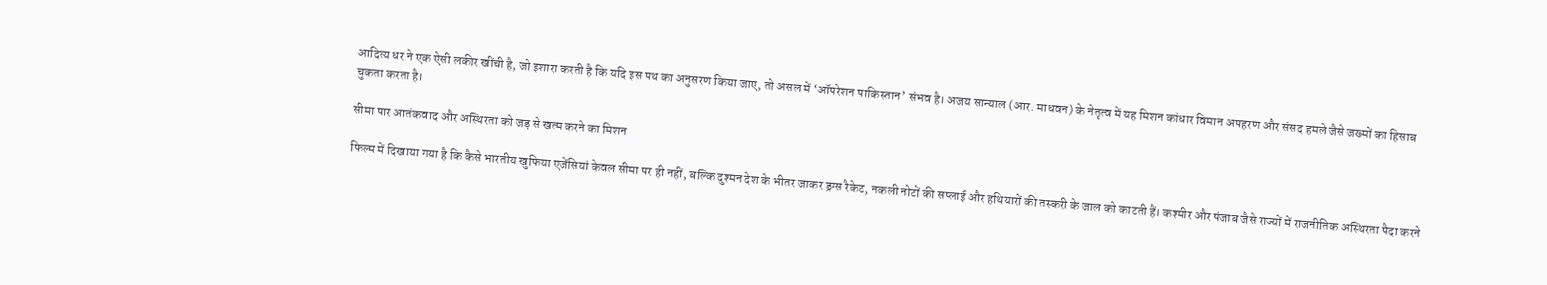आदित्य धर ने एक ऐसी लकीर खींची है, जो इशारा करती है कि यदि इस पथ का अनुसरण किया जाए, तो असल में ‘ऑपरेशन पाकिस्तान’ संभव है। अजय सान्याल (आर. माधवन) के नेतृत्व में यह मिशन कांधार विमान अपहरण और संसद हमले जैसे जख्मों का हिसाब चुकता करता है।

सीमा पार आतंकवाद और अस्थिरता को जड़ से खत्म करने का मिशन

फिल्म में दिखाया गया है कि कैसे भारतीय खुफिया एजेंसियां केवल सीमा पर ही नहीं, बल्कि दुश्मन देश के भीतर जाकर ड्रग्स रैकेट, नकली नोटों की सप्लाई और हथियारों की तस्करी के जाल को काटती हैं। कश्मीर और पंजाब जैसे राज्यों में राजनीतिक अस्थिरता पैदा करने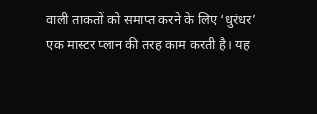वाली ताकतों को समाप्त करने के लिए ‘धुरंधर’ एक मास्टर प्लान की तरह काम करती है। यह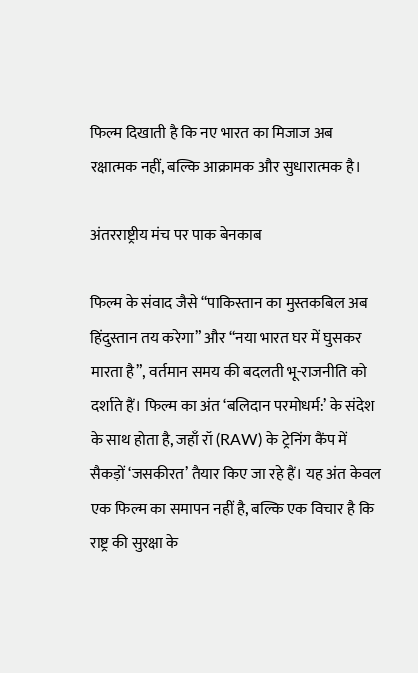फिल्म दिखाती है कि नए भारत का मिजाज अब रक्षात्मक नहीं, बल्कि आक्रामक और सुधारात्मक है।

अंतरराष्ट्रीय मंच पर पाक बेनकाब

फिल्म के संवाद जैसे “पाकिस्तान का मुस्तकबिल अब हिंदुस्तान तय करेगा” और “नया भारत घर में घुसकर मारता है”, वर्तमान समय की बदलती भू-राजनीति को दर्शाते हैं। फिल्म का अंत ‘बलिदान परमोधर्म:’ के संदेश के साथ होता है, जहाँ रॉ (RAW) के ट्रेनिंग कैंप में सैकड़ों ‘जसकीरत’ तैयार किए जा रहे हैं। यह अंत केवल एक फिल्म का समापन नहीं है, बल्कि एक विचार है कि राष्ट्र की सुरक्षा के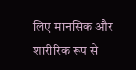लिए मानसिक और शारीरिक रूप से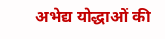अभेद्य योद्धाओं की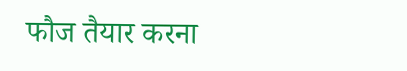फौज तैयार करना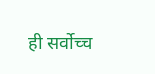ही सर्वोच्च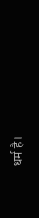धर्म है।